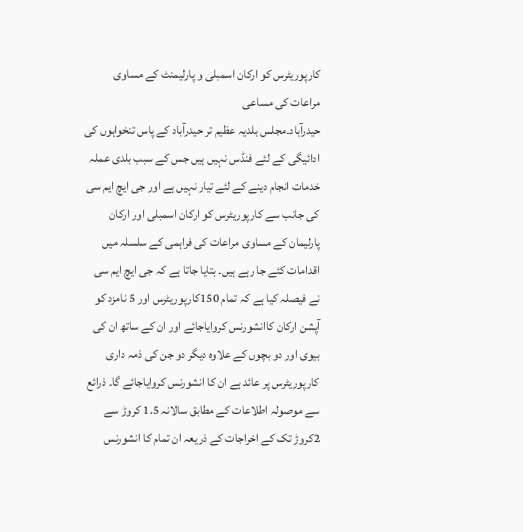کارپوریٹرس کو ارکان اسمبلی و پارلیمنٹ کے مساوی مراعات کی مساعی
حیدرآباد۔مجلس بلدیہ عظیم تر حیدرآباد کے پاس تنخواہوں کی ادائیگی کے لئے فنڈس نہیں ہیں جس کے سبب بلدی عملہ خدمات انجام دینے کے لئے تیار نہیں ہے اور جی ایچ ایم سی کی جانب سے کارپوریٹرس کو ارکان اسمبلی اور ارکان پارلیمان کے مساوی مراعات کی فراہمی کے سلسلہ میں اقدامات کئے جا رہے ہیں۔ بتایا جاتا ہے کہ جی ایچ ایم سی نے فیصلہ کیا ہے کہ تمام 150کارپوریٹرس اور 5 نامزد کو آپشن ارکان کاانشورنس کروایاجائے اور ان کے ساتھ ان کی بیوی اور دو بچوں کے علاوہ دیگر دو جن کی ذمہ داری کارپوریٹرس پر عائد ہے ان کا انشورنس کروایاجائے گا۔ ذرائع سے موصولہ اطلاعات کے مطابق سالانہ 1.5 کروڑ سے 2کروڑ تک کے اخراجات کے ذریعہ ان تمام کا انشورنس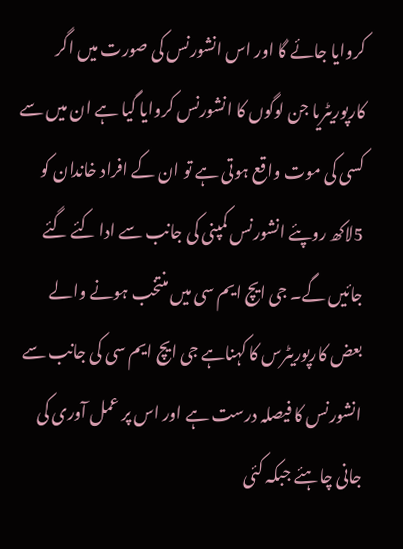کروایا جائے گا اور اس انشورنس کی صورت میں اگر کارپوریٹریا جن لوگوں کا انشورنس کروایا گیا ہے ان میں سے کسی کی موت واقع ہوتی ہے تو ان کے افراد خاندان کو 5لاکھ روپئے انشورنس کمپنی کی جانب سے ادا کئے گئے جائیں گے۔ جی ایچ ایم سی میں منتخب ہونے والے بعض کارپوریٹرس کا کہناہے جی ایچ ایم سی کی جانب سے انشورنس کا فیصلہ درست ہے اور اس پر عمل آوری کی جانی چاہئے جبکہ کئی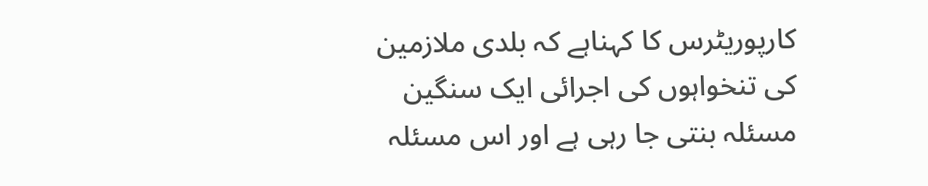کارپوریٹرس کا کہناہے کہ بلدی ملازمین کی تنخواہوں کی اجرائی ایک سنگین مسئلہ بنتی جا رہی ہے اور اس مسئلہ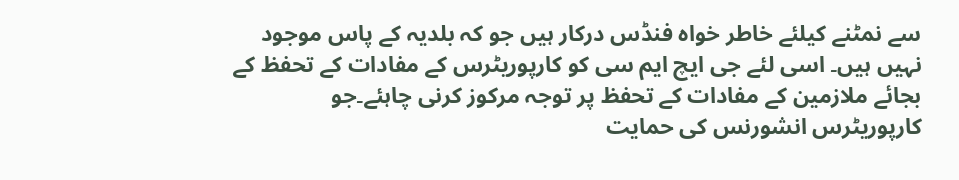سے نمٹنے کیلئے خاطر خواہ فنڈس درکار ہیں جو کہ بلدیہ کے پاس موجود نہیں ہیں۔ اسی لئے جی ایچ ایم سی کو کارپوریٹرس کے مفادات کے تحفظ کے بجائے ملازمین کے مفادات کے تحفظ پر توجہ مرکوز کرنی چاہئے۔جو کارپوریٹرس انشورنس کی حمایت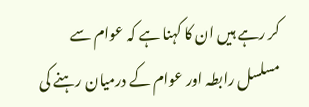کر رہے ہیں ان کا کہنا ہے کہ عوام سے مسلسل رابطہ اور عوام کے درمیان رہنے کی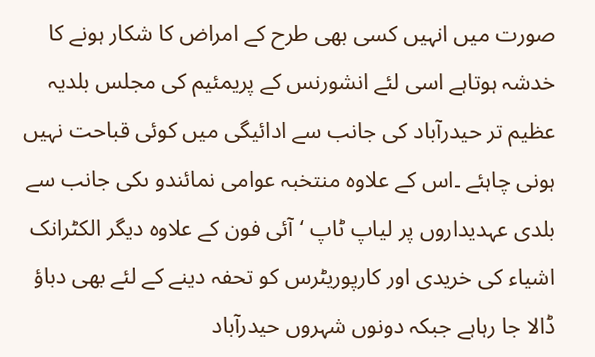صورت میں انہیں کسی بھی طرح کے امراض کا شکار ہونے کا خدشہ ہوتاہے اسی لئے انشورنس کے پریمئیم کی مجلس بلدیہ عظیم تر حیدرآباد کی جانب سے ادائیگی میں کوئی قباحت نہیں ہونی چاہئے ۔اس کے علاوہ منتخبہ عوامی نمائندو ںکی جانب سے بلدی عہدیداروں پر لیاپ ٹاپ ‘آئی فون کے علاوہ دیگر الکٹرانک اشیاء کی خریدی اور کارپوریٹرس کو تحفہ دینے کے لئے بھی دباؤ ڈالا جا رہاہے جبکہ دونوں شہروں حیدرآباد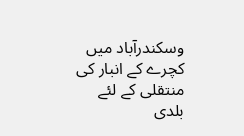وسکندرآباد میں کچرے کے انبار کی منتقلی کے لئے بلدی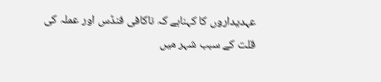عہدیداروں کا کہناہے کہ ناکافی فنڈس اور عملہ کی قلت کے سبب شہر میں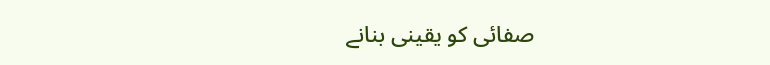صفائی کو یقینی بنانے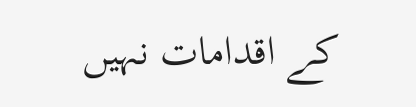کے اقدامات نہیں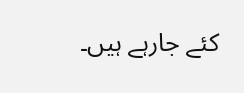کئے جارہے ہیں۔